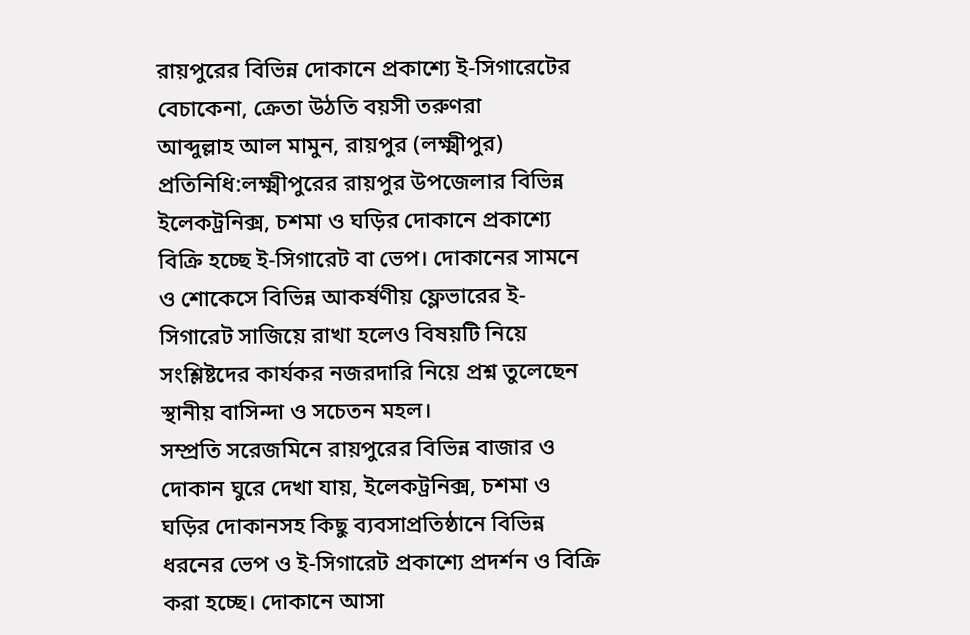রায়পুরের বিভিন্ন দোকানে প্রকাশ্যে ই-সিগারেটের বেচাকেনা, ক্রেতা উঠতি বয়সী তরুণরা
আব্দুল্লাহ আল মামুন, রায়পুর (লক্ষ্মীপুর) প্রতিনিধি:লক্ষ্মীপুরের রায়পুর উপজেলার বিভিন্ন ইলেকট্রনিক্স, চশমা ও ঘড়ির দোকানে প্রকাশ্যে বিক্রি হচ্ছে ই-সিগারেট বা ভেপ। দোকানের সামনে ও শোকেসে বিভিন্ন আকর্ষণীয় ফ্লেভারের ই-সিগারেট সাজিয়ে রাখা হলেও বিষয়টি নিয়ে সংশ্লিষ্টদের কার্যকর নজরদারি নিয়ে প্রশ্ন তুলেছেন স্থানীয় বাসিন্দা ও সচেতন মহল।
সম্প্রতি সরেজমিনে রায়পুরের বিভিন্ন বাজার ও দোকান ঘুরে দেখা যায়, ইলেকট্রনিক্স, চশমা ও ঘড়ির দোকানসহ কিছু ব্যবসাপ্রতিষ্ঠানে বিভিন্ন ধরনের ভেপ ও ই-সিগারেট প্রকাশ্যে প্রদর্শন ও বিক্রি করা হচ্ছে। দোকানে আসা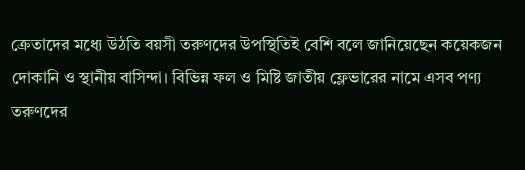ক্রেতাদের মধ্যে উঠতি বয়সী তরুণদের উপস্থিতিই বেশি বলে জানিয়েছেন কয়েকজন দোকানি ও স্থানীয় বাসিন্দা। বিভিন্ন ফল ও মিষ্টি জাতীয় ফ্লেভারের নামে এসব পণ্য তরুণদের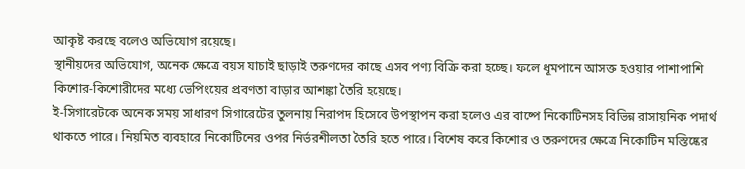আকৃষ্ট করছে বলেও অভিযোগ রয়েছে।
স্থানীয়দের অভিযোগ, অনেক ক্ষেত্রে বয়স যাচাই ছাড়াই তরুণদের কাছে এসব পণ্য বিক্রি করা হচ্ছে। ফলে ধূমপানে আসক্ত হওয়ার পাশাপাশি কিশোর-কিশোরীদের মধ্যে ভেপিংয়ের প্রবণতা বাড়ার আশঙ্কা তৈরি হয়েছে।
ই-সিগারেটকে অনেক সময় সাধারণ সিগারেটের তুলনায় নিরাপদ হিসেবে উপস্থাপন করা হলেও এর বাষ্পে নিকোটিনসহ বিভিন্ন রাসায়নিক পদার্থ থাকতে পারে। নিয়মিত ব্যবহারে নিকোটিনের ওপর নির্ভরশীলতা তৈরি হতে পারে। বিশেষ করে কিশোর ও তরুণদের ক্ষেত্রে নিকোটিন মস্তিষ্কের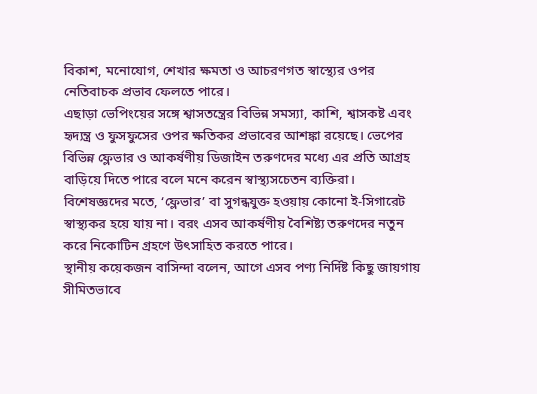বিকাশ, মনোযোগ, শেখার ক্ষমতা ও আচরণগত স্বাস্থ্যের ওপর নেতিবাচক প্রভাব ফেলতে পারে।
এছাড়া ভেপিংয়ের সঙ্গে শ্বাসতন্ত্রের বিভিন্ন সমস্যা, কাশি, শ্বাসকষ্ট এবং হৃদ্যন্ত্র ও ফুসফুসের ওপর ক্ষতিকর প্রভাবের আশঙ্কা রয়েছে। ভেপের বিভিন্ন ফ্লেভার ও আকর্ষণীয় ডিজাইন তরুণদের মধ্যে এর প্রতি আগ্রহ বাড়িয়ে দিতে পারে বলে মনে করেন স্বাস্থ্যসচেতন ব্যক্তিরা।
বিশেষজ্ঞদের মতে, ‘ফ্লেভার’ বা সুগন্ধযুক্ত হওয়ায় কোনো ই-সিগারেট স্বাস্থ্যকর হয়ে যায় না। বরং এসব আকর্ষণীয় বৈশিষ্ট্য তরুণদের নতুন করে নিকোটিন গ্রহণে উৎসাহিত করতে পারে।
স্থানীয় কয়েকজন বাসিন্দা বলেন, আগে এসব পণ্য নির্দিষ্ট কিছু জায়গায় সীমিতভাবে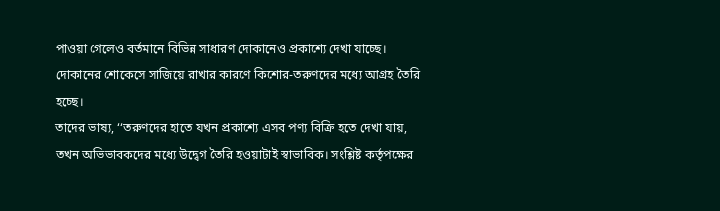পাওয়া গেলেও বর্তমানে বিভিন্ন সাধারণ দোকানেও প্রকাশ্যে দেখা যাচ্ছে। দোকানের শোকেসে সাজিয়ে রাখার কারণে কিশোর-তরুণদের মধ্যে আগ্রহ তৈরি হচ্ছে।
তাদের ভাষ্য, ‘‘তরুণদের হাতে যখন প্রকাশ্যে এসব পণ্য বিক্রি হতে দেখা যায়, তখন অভিভাবকদের মধ্যে উদ্বেগ তৈরি হওয়াটাই স্বাভাবিক। সংশ্লিষ্ট কর্তৃপক্ষের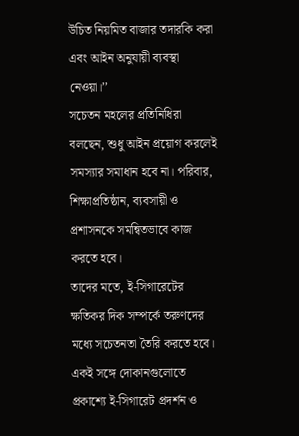উচিত নিয়মিত বাজার তদারকি করা এবং আইন অনুযায়ী ব্যবস্থা নেওয়া।’’
সচেতন মহলের প্রতিনিধিরা বলছেন, শুধু আইন প্রয়োগ করলেই সমস্যার সমাধান হবে না। পরিবার, শিক্ষাপ্রতিষ্ঠান, ব্যবসায়ী ও প্রশাসনকে সমন্বিতভাবে কাজ করতে হবে।
তাদের মতে, ই-সিগারেটের ক্ষতিকর দিক সম্পর্কে তরুণদের মধ্যে সচেতনতা তৈরি করতে হবে। একই সঙ্গে দোকানগুলোতে প্রকাশ্যে ই-সিগারেট প্রদর্শন ও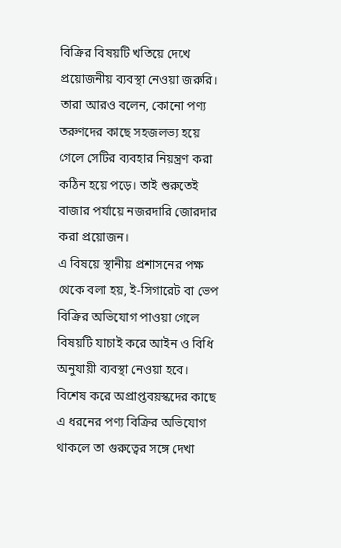বিক্রির বিষয়টি খতিয়ে দেখে প্রয়োজনীয় ব্যবস্থা নেওয়া জরুরি।
তারা আরও বলেন, কোনো পণ্য তরুণদের কাছে সহজলভ্য হয়ে গেলে সেটির ব্যবহার নিয়ন্ত্রণ করা কঠিন হয়ে পড়ে। তাই শুরুতেই বাজার পর্যায়ে নজরদারি জোরদার করা প্রয়োজন।
এ বিষয়ে স্থানীয় প্রশাসনের পক্ষ থেকে বলা হয়, ই-সিগারেট বা ভেপ বিক্রির অভিযোগ পাওয়া গেলে বিষয়টি যাচাই করে আইন ও বিধি অনুযায়ী ব্যবস্থা নেওয়া হবে। বিশেষ করে অপ্রাপ্তবয়স্কদের কাছে এ ধরনের পণ্য বিক্রির অভিযোগ থাকলে তা গুরুত্বের সঙ্গে দেখা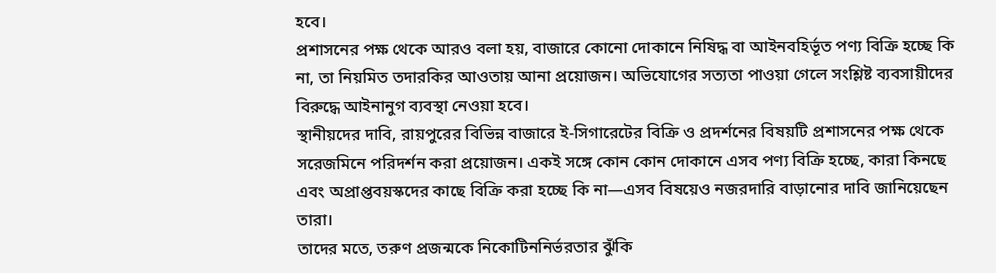হবে।
প্রশাসনের পক্ষ থেকে আরও বলা হয়, বাজারে কোনো দোকানে নিষিদ্ধ বা আইনবহির্ভূত পণ্য বিক্রি হচ্ছে কি না, তা নিয়মিত তদারকির আওতায় আনা প্রয়োজন। অভিযোগের সত্যতা পাওয়া গেলে সংশ্লিষ্ট ব্যবসায়ীদের বিরুদ্ধে আইনানুগ ব্যবস্থা নেওয়া হবে।
স্থানীয়দের দাবি, রায়পুরের বিভিন্ন বাজারে ই-সিগারেটের বিক্রি ও প্রদর্শনের বিষয়টি প্রশাসনের পক্ষ থেকে সরেজমিনে পরিদর্শন করা প্রয়োজন। একই সঙ্গে কোন কোন দোকানে এসব পণ্য বিক্রি হচ্ছে, কারা কিনছে এবং অপ্রাপ্তবয়স্কদের কাছে বিক্রি করা হচ্ছে কি না—এসব বিষয়েও নজরদারি বাড়ানোর দাবি জানিয়েছেন তারা।
তাদের মতে, তরুণ প্রজন্মকে নিকোটিননির্ভরতার ঝুঁকি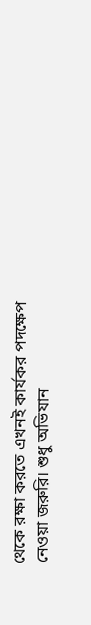থেকে রক্ষা করতে এখনই কার্যকর পদক্ষেপ নেওয়া জরুরি। শুধু অভিযান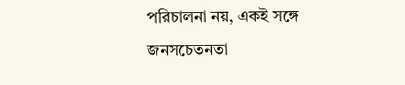পরিচালনা নয়, একই সঙ্গে জনসচেতনতা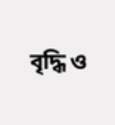বৃদ্ধি ও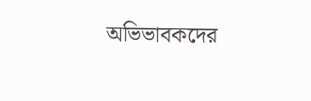অভিভাবকদের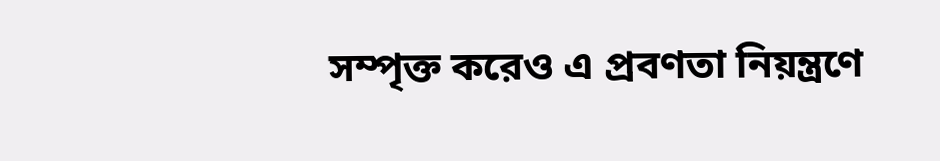সম্পৃক্ত করেও এ প্রবণতা নিয়ন্ত্রণে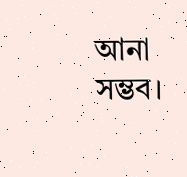আনা সম্ভব।